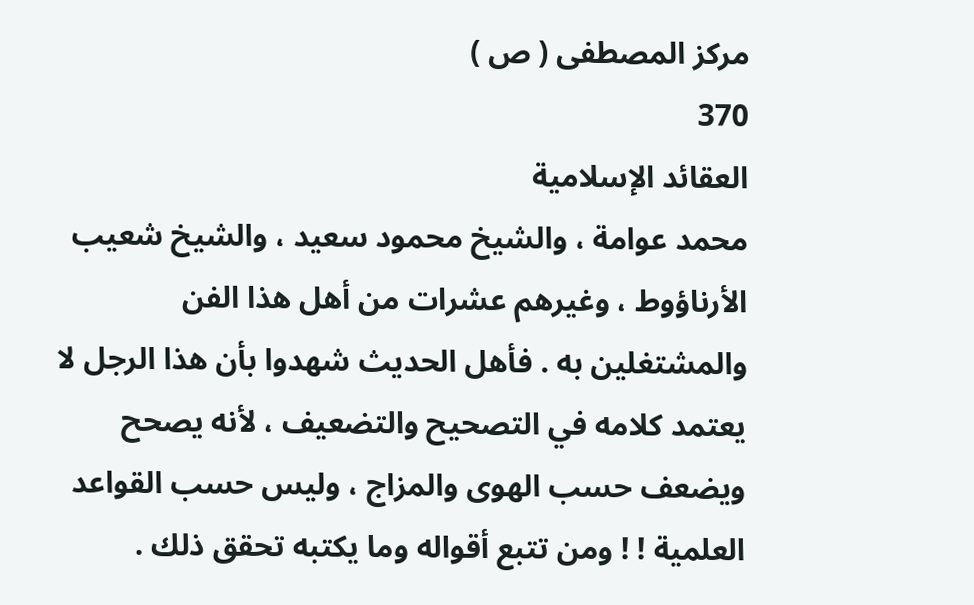مركز المصطفى ( ص )
370
العقائد الإسلامية
محمد عوامة ، والشيخ محمود سعيد ، والشيخ شعيب الأرناؤوط ، وغيرهم عشرات من أهل هذا الفن والمشتغلين به . فأهل الحديث شهدوا بأن هذا الرجل لا يعتمد كلامه في التصحيح والتضعيف ، لأنه يصحح ويضعف حسب الهوى والمزاج ، وليس حسب القواعد العلمية ! ! ومن تتبع أقواله وما يكتبه تحقق ذلك .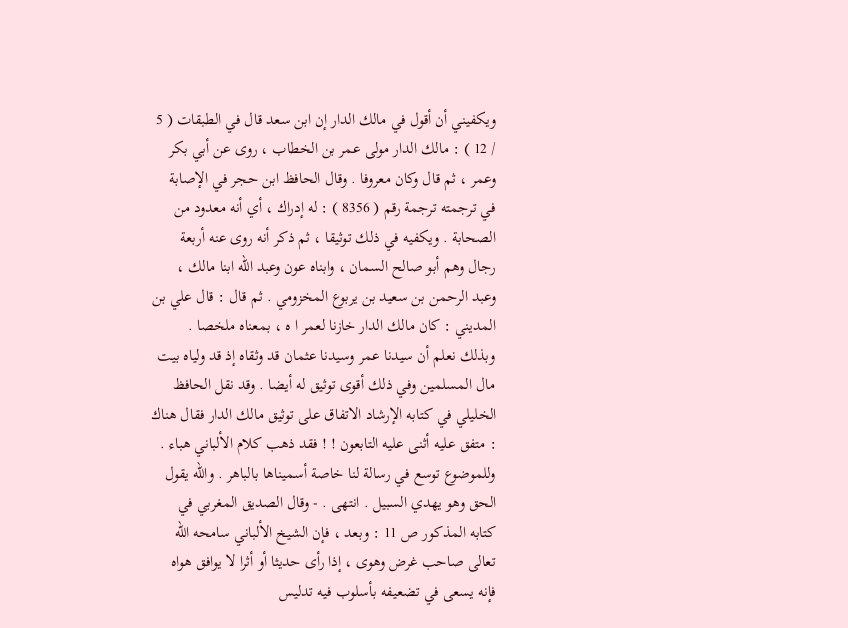ويكفيني أن أقول في مالك الدار إن ابن سعد قال في الطبقات ( 5 / 12 ) : مالك الدار مولى عمر بن الخطاب ، روى عن أبي بكر وعمر ، ثم قال وكان معروفا . وقال الحافظ ابن حجر في الإصابة في ترجمته ترجمة رقم ( 8356 ) : له إدراك ، أي أنه معدود من الصحابة . ويكفيه في ذلك توثيقا ، ثم ذكر أنه روى عنه أربعة رجال وهم أبو صالح السمان ، وابناه عون وعبد الله ابنا مالك ، وعبد الرحمن بن سعيد بن يربوع المخزومي . ثم قال : قال علي بن المديني : كان مالك الدار خازنا لعمر ا ه ، بمعناه ملخصا . وبذلك نعلم أن سيدنا عمر وسيدنا عثمان قد وثقاه إذ قد ولياه بيت مال المسلمين وفي ذلك أقوى توثيق له أيضا . وقد نقل الحافظ الخليلي في كتابه الإرشاد الاتفاق على توثيق مالك الدار فقال هناك : متفق عليه أثنى عليه التابعون ! ! فقد ذهب كلام الألباني هباء . وللموضوع توسع في رسالة لنا خاصة أسميناها بالباهر . والله يقول الحق وهو يهدي السبيل . انتهى . - وقال الصديق المغربي في كتابه المذكور ص 11 : وبعد ، فإن الشيخ الألباني سامحه الله تعالى صاحب غرض وهوى ، إذا رأى حديثا أو أثرا لا يوافق هواه فإنه يسعى في تضعيفه بأسلوب فيه تدليس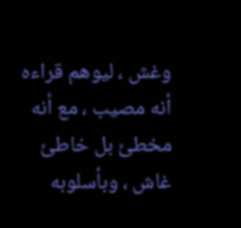وغش ، ليوهم قراءه أنه مصيب ، مع أنه مخطئ بل خاطئ غاش ، وبأسلوبه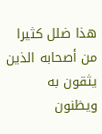هذا ضلل كثيرا من أصحابه الذين يثقون به ويظنون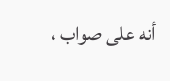أنه على صواب ،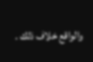والواقع خلاف ذلك .